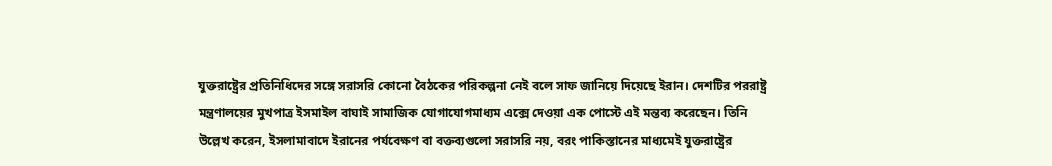যুক্তরাষ্ট্রের প্রতিনিধিদের সঙ্গে সরাসরি কোনো বৈঠকের পরিকল্পনা নেই বলে সাফ জানিয়ে দিয়েছে ইরান। দেশটির পররাষ্ট্র মন্ত্রণালয়ের মুখপাত্র ইসমাইল বাঘাই সামাজিক যোগাযোগমাধ্যম এক্সে দেওয়া এক পোস্টে এই মন্তব্য করেছেন। তিনি উল্লেখ করেন, ইসলামাবাদে ইরানের পর্যবেক্ষণ বা বক্তব্যগুলো সরাসরি নয়, বরং পাকিস্তানের মাধ্যমেই যুক্তরাষ্ট্রের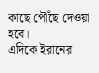কাছে পৌঁছে দেওয়া হবে।
এদিকে ইরানের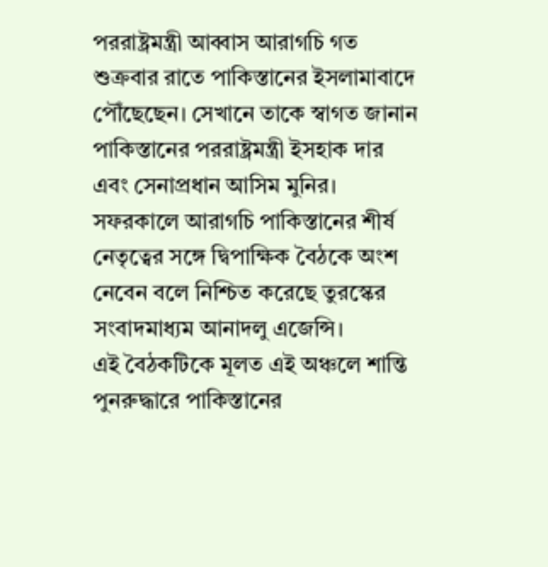পররাষ্ট্রমন্ত্রী আব্বাস আরাগচি গত শুক্রবার রাতে পাকিস্তানের ইসলামাবাদে পৌঁছেছেন। সেখানে তাকে স্বাগত জানান পাকিস্তানের পররাষ্ট্রমন্ত্রী ইসহাক দার এবং সেনাপ্রধান আসিম মুনির। সফরকালে আরাগচি পাকিস্তানের শীর্ষ নেতৃত্বের সঙ্গে দ্বিপাক্ষিক বৈঠকে অংশ নেবেন বলে নিশ্চিত করেছে তুরস্কের সংবাদমাধ্যম আনাদলু এজেন্সি।
এই বৈঠকটিকে মূলত এই অঞ্চলে শান্তি পুনরুদ্ধারে পাকিস্তানের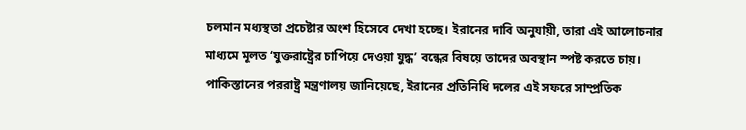চলমান মধ্যস্থতা প্রচেষ্টার অংশ হিসেবে দেখা হচ্ছে। ইরানের দাবি অনুযায়ী, তারা এই আলোচনার মাধ্যমে মূলত ‘যুক্তরাষ্ট্রের চাপিয়ে দেওয়া যুদ্ধ’ বন্ধের বিষয়ে তাদের অবস্থান স্পষ্ট করতে চায়।
পাকিস্তানের পররাষ্ট্র মন্ত্রণালয় জানিয়েছে, ইরানের প্রতিনিধি দলের এই সফরে সাম্প্রতিক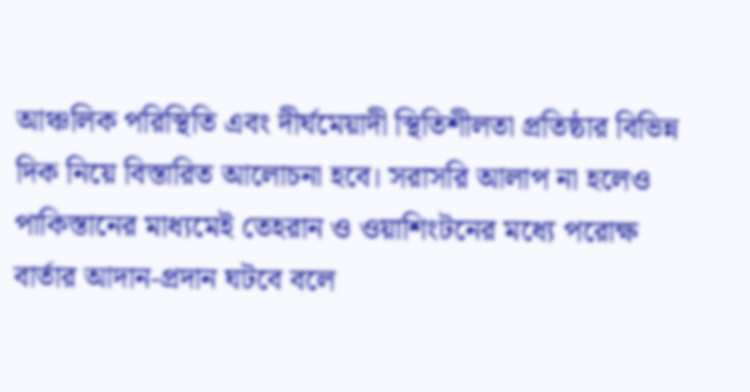আঞ্চলিক পরিস্থিতি এবং দীর্ঘমেয়াদী স্থিতিশীলতা প্রতিষ্ঠার বিভিন্ন দিক নিয়ে বিস্তারিত আলোচনা হবে। সরাসরি আলাপ না হলেও পাকিস্তানের মাধ্যমেই তেহরান ও ওয়াশিংটনের মধ্যে পরোক্ষ বার্তার আদান-প্রদান ঘটবে বলে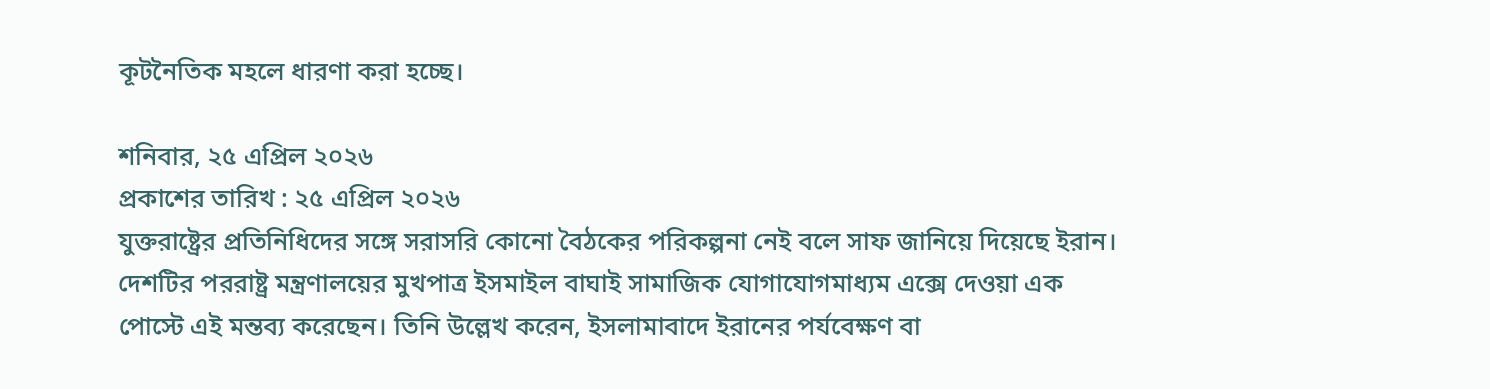কূটনৈতিক মহলে ধারণা করা হচ্ছে।

শনিবার, ২৫ এপ্রিল ২০২৬
প্রকাশের তারিখ : ২৫ এপ্রিল ২০২৬
যুক্তরাষ্ট্রের প্রতিনিধিদের সঙ্গে সরাসরি কোনো বৈঠকের পরিকল্পনা নেই বলে সাফ জানিয়ে দিয়েছে ইরান। দেশটির পররাষ্ট্র মন্ত্রণালয়ের মুখপাত্র ইসমাইল বাঘাই সামাজিক যোগাযোগমাধ্যম এক্সে দেওয়া এক পোস্টে এই মন্তব্য করেছেন। তিনি উল্লেখ করেন, ইসলামাবাদে ইরানের পর্যবেক্ষণ বা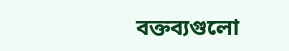বক্তব্যগুলো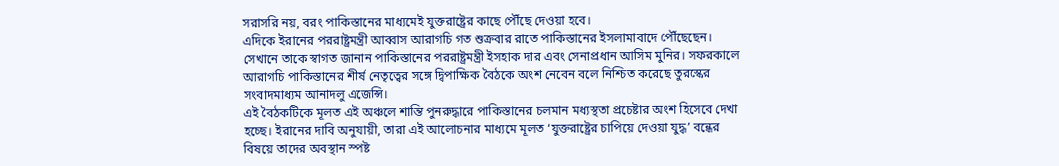সরাসরি নয়, বরং পাকিস্তানের মাধ্যমেই যুক্তরাষ্ট্রের কাছে পৌঁছে দেওয়া হবে।
এদিকে ইরানের পররাষ্ট্রমন্ত্রী আব্বাস আরাগচি গত শুক্রবার রাতে পাকিস্তানের ইসলামাবাদে পৌঁছেছেন। সেখানে তাকে স্বাগত জানান পাকিস্তানের পররাষ্ট্রমন্ত্রী ইসহাক দার এবং সেনাপ্রধান আসিম মুনির। সফরকালে আরাগচি পাকিস্তানের শীর্ষ নেতৃত্বের সঙ্গে দ্বিপাক্ষিক বৈঠকে অংশ নেবেন বলে নিশ্চিত করেছে তুরস্কের সংবাদমাধ্যম আনাদলু এজেন্সি।
এই বৈঠকটিকে মূলত এই অঞ্চলে শান্তি পুনরুদ্ধারে পাকিস্তানের চলমান মধ্যস্থতা প্রচেষ্টার অংশ হিসেবে দেখা হচ্ছে। ইরানের দাবি অনুযায়ী, তারা এই আলোচনার মাধ্যমে মূলত ‘যুক্তরাষ্ট্রের চাপিয়ে দেওয়া যুদ্ধ’ বন্ধের বিষয়ে তাদের অবস্থান স্পষ্ট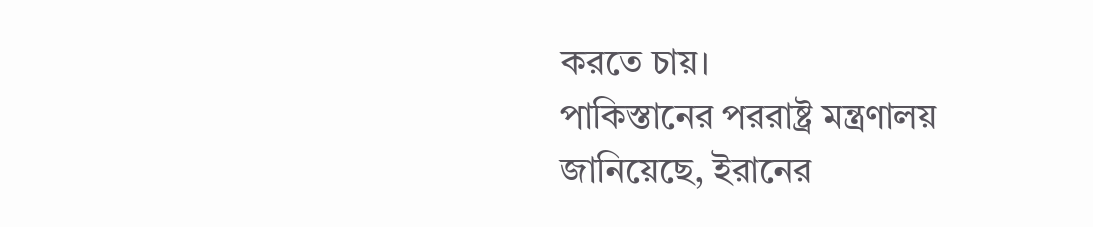করতে চায়।
পাকিস্তানের পররাষ্ট্র মন্ত্রণালয় জানিয়েছে, ইরানের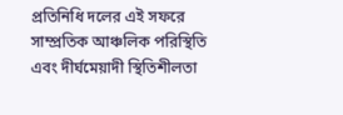প্রতিনিধি দলের এই সফরে সাম্প্রতিক আঞ্চলিক পরিস্থিতি এবং দীর্ঘমেয়াদী স্থিতিশীলতা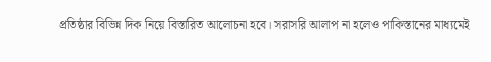প্রতিষ্ঠার বিভিন্ন দিক নিয়ে বিস্তারিত আলোচনা হবে। সরাসরি আলাপ না হলেও পাকিস্তানের মাধ্যমেই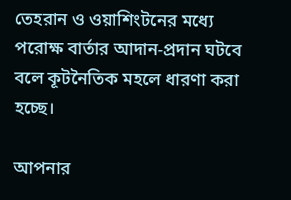তেহরান ও ওয়াশিংটনের মধ্যে পরোক্ষ বার্তার আদান-প্রদান ঘটবে বলে কূটনৈতিক মহলে ধারণা করা হচ্ছে।

আপনার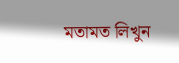মতামত লিখুন